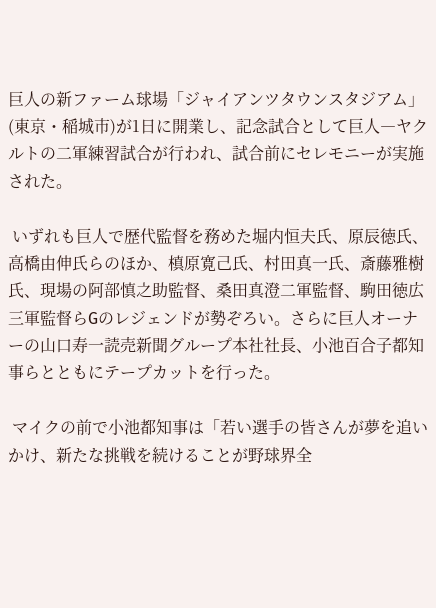巨人の新ファーム球場「ジャイアンツタウンスタジアム」(東京・稲城市)が1日に開業し、記念試合として巨人―ヤクルトの二軍練習試合が行われ、試合前にセレモニーが実施された。

 いずれも巨人で歴代監督を務めた堀内恒夫氏、原辰徳氏、高橋由伸氏らのほか、槙原寛己氏、村田真一氏、斎藤雅樹氏、現場の阿部慎之助監督、桑田真澄二軍監督、駒田徳広三軍監督らGのレジェンドが勢ぞろい。さらに巨人オーナーの山口寿一読売新聞グループ本社社長、小池百合子都知事らとともにテープカットを行った。

 マイクの前で小池都知事は「若い選手の皆さんが夢を追いかけ、新たな挑戦を続けることが野球界全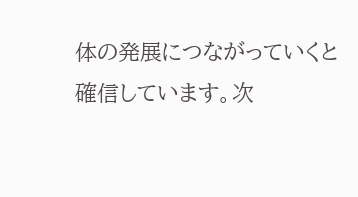体の発展につながっていくと確信しています。次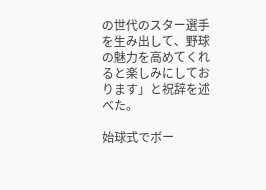の世代のスター選手を生み出して、野球の魅力を高めてくれると楽しみにしております」と祝辞を述べた。

始球式でボー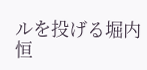ルを投げる堀内恒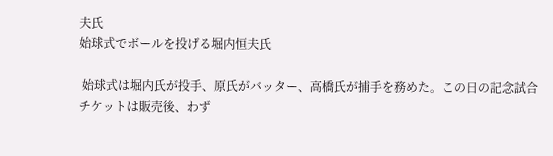夫氏
始球式でボールを投げる堀内恒夫氏

 始球式は堀内氏が投手、原氏がバッター、高橋氏が捕手を務めた。この日の記念試合チケットは販売後、わず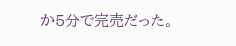か5分で完売だった。